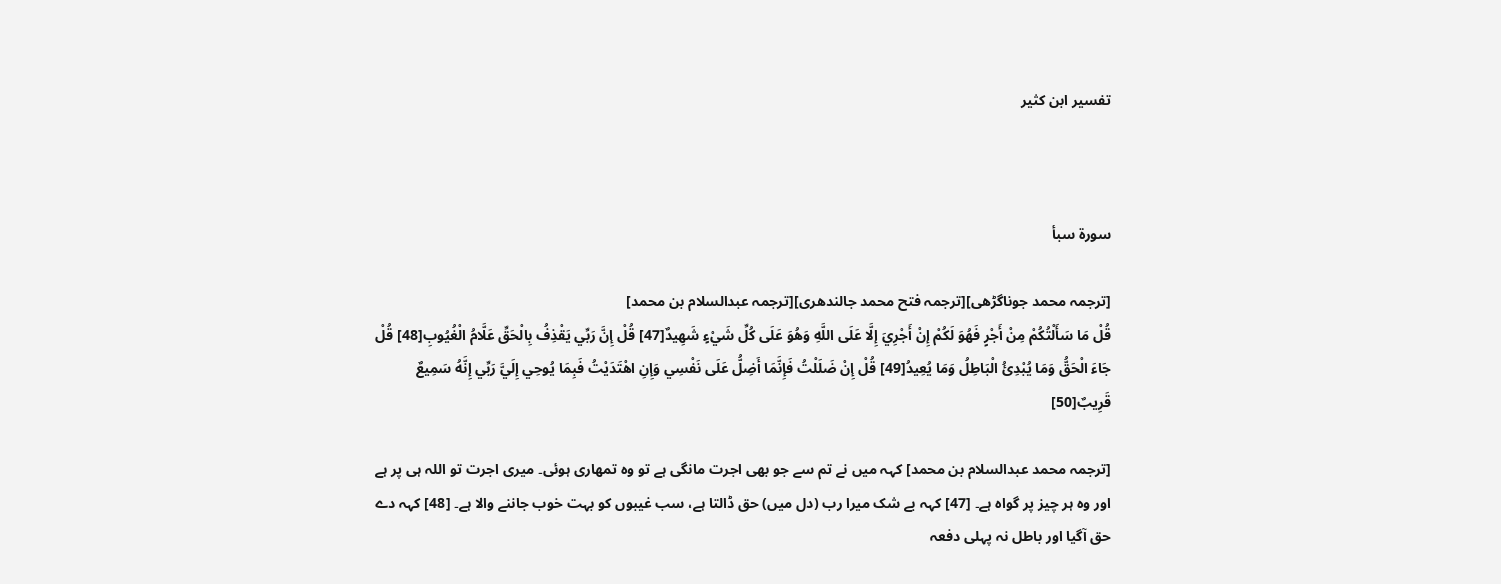تفسير ابن كثير



سورۃ سبأ

[ترجمہ محمد جوناگڑھی][ترجمہ فتح محمد جالندھری][ترجمہ عبدالسلام بن محمد]
قُلْ مَا سَأَلْتُكُمْ مِنْ أَجْرٍ فَهُوَ لَكُمْ إِنْ أَجْرِيَ إِلَّا عَلَى اللَّهِ وَهُوَ عَلَى كُلِّ شَيْءٍ شَهِيدٌ[47] قُلْ إِنَّ رَبِّي يَقْذِفُ بِالْحَقِّ عَلَّامُ الْغُيُوبِ[48] قُلْ جَاءَ الْحَقُّ وَمَا يُبْدِئُ الْبَاطِلُ وَمَا يُعِيدُ[49] قُلْ إِنْ ضَلَلْتُ فَإِنَّمَا أَضِلُّ عَلَى نَفْسِي وَإِنِ اهْتَدَيْتُ فَبِمَا يُوحِي إِلَيَّ رَبِّي إِنَّهُ سَمِيعٌ قَرِيبٌ[50]

[ترجمہ محمد عبدالسلام بن محمد] کہہ میں نے تم سے جو بھی اجرت مانگی ہے تو وہ تمھاری ہوئی۔ میری اجرت تو اللہ ہی پر ہے اور وہ ہر چیز پر گواہ ہے۔ [47] کہہ بے شک میرا رب (دل میں) حق ڈالتا ہے، سب غیبوں کو بہت خوب جاننے والا ہے۔ [48] کہہ دے حق آگیا اور باطل نہ پہلی دفعہ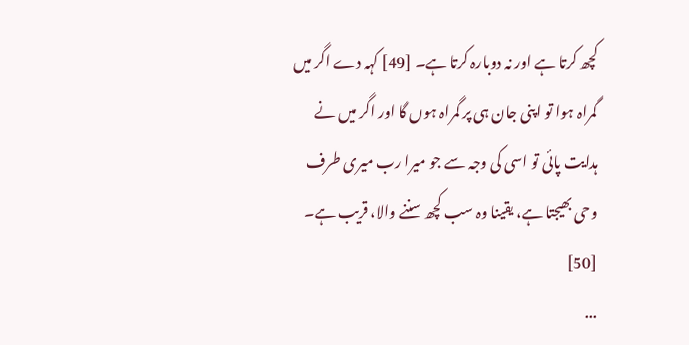کچھ کرتا ہے اور نہ دوبارہ کرتا ہے۔ [49] کہہ دے اگر میں گمراہ ہوا تو اپنی جان ہی پر گمراہ ہوں گا اور اگر میں نے ہدایت پائی تو اسی کی وجہ سے جو میرا رب میری طرف وحی بھیجتا ہے، یقینا وہ سب کچھ سننے والا، قریب ہے۔ [50]
...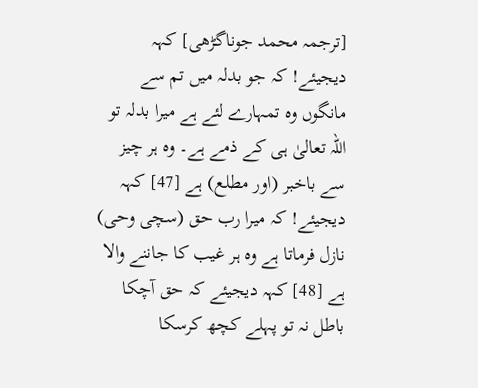[ترجمہ محمد جوناگڑھی] کہہ دیجیئے! کہ جو بدلہ میں تم سے مانگوں وه تمہارے لئے ہے میرا بدلہ تو اللہ تعالیٰ ہی کے ذمے ہے۔ وه ہر چیز سے باخبر (اور مطلع) ہے [47] کہہ دیجیئے! کہ میرا رب حق (سچی وحی) نازل فرماتا ہے وه ہر غیب کا جاننے والا ہے [48] کہہ دیجیئے کہ حق آچکا باطل نہ تو پہلے کچھ کرسکا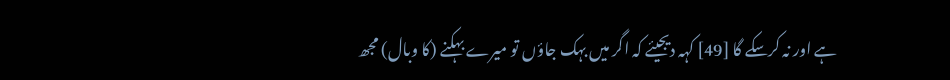ہے اور نہ کرسکے گا [49] کہہ دیجیئے کہ اگر میں بہک جاؤں تو میرے بہکنے (کا وبال) مجھ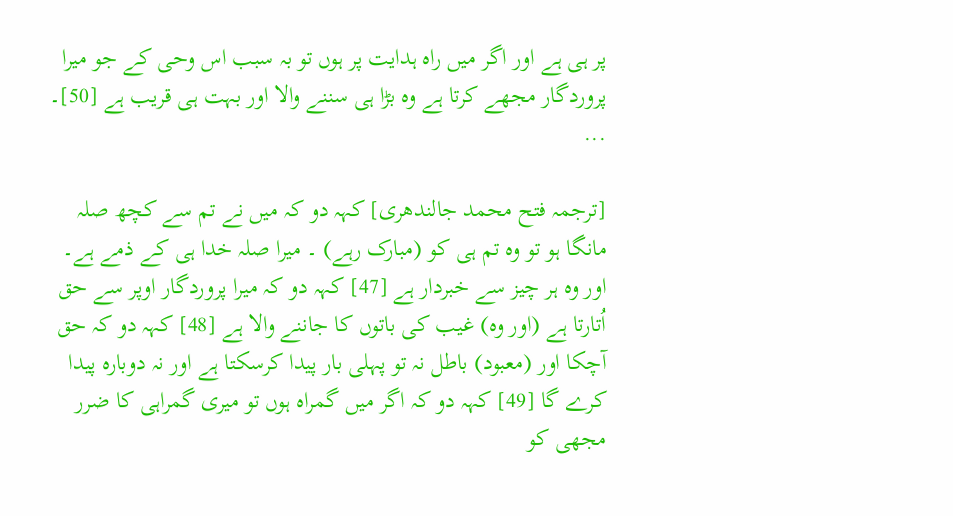پر ہی ہے اور اگر میں راه ہدایت پر ہوں تو بہ سبب اس وحی کے جو میرا پروردگار مجھے کرتا ہے وه بڑا ہی سننے والا اور بہت ہی قریب ہے [50]۔
...

[ترجمہ فتح محمد جالندھری] کہہ دو کہ میں نے تم سے کچھ صلہ مانگا ہو تو وہ تم ہی کو (مبارک رہے) ۔ میرا صلہ خدا ہی کے ذمے ہے۔ اور وہ ہر چیز سے خبردار ہے [47] کہہ دو کہ میرا پروردگار اوپر سے حق اُتارتا ہے (اور وہ) غیب کی باتوں کا جاننے والا ہے [48] کہہ دو کہ حق آچکا اور (معبود) باطل نہ تو پہلی بار پیدا کرسکتا ہے اور نہ دوبارہ پیدا کرے گا [49] کہہ دو کہ اگر میں گمراہ ہوں تو میری گمراہی کا ضرر مجھی کو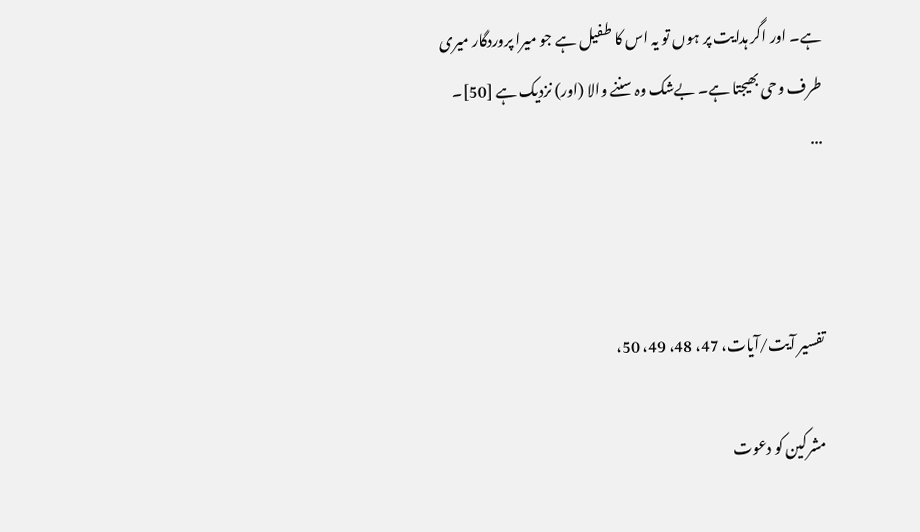ہے۔ اور اگر ہدایت پر ہوں تو یہ اس کا طفیل ہے جو میرا پروردگار میری طرف وحی بھیجتا ہے۔ بےشک وہ سننے والا (اور) نزدیک ہے [50]۔
...



تفسیر آیت/آیات، 47، 48، 49، 50،

مشرکین کو دعوت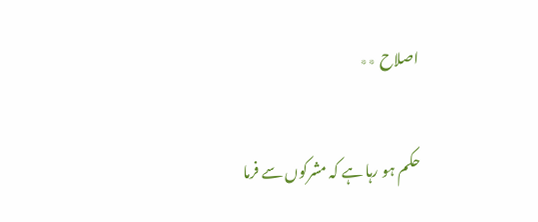اصلاح ٭٭

حکم ہو رہا ہے کہ مشرکوں سے فرما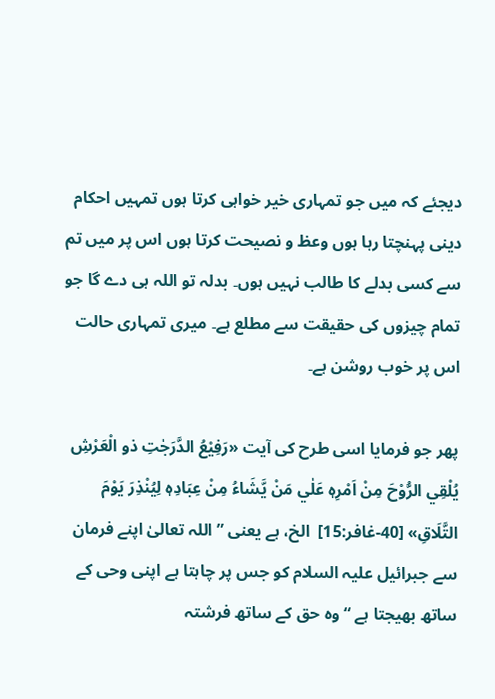دیجئے کہ میں جو تمہاری خیر خواہی کرتا ہوں تمہیں احکام دینی پہنچتا رہا ہوں وعظ و نصیحت کرتا ہوں اس پر میں تم سے کسی بدلے کا طالب نہیں ہوں۔ بدلہ تو اللہ ہی دے گا جو تمام چیزوں کی حقیقت سے مطلع ہے۔ میری تمہاری حالت اس پر خوب روشن ہے۔

پھر جو فرمایا اسی طرح کی آیت «رَفِيْعُ الدَّرَجٰتِ ذو الْعَرْشِ يُلْقِي الرُّوْحَ مِنْ اَمْرِهٖ عَلٰي مَنْ يَّشَاءُ مِنْ عِبَادِهٖ لِيُنْذِرَ يَوْمَ التَّلَاقِ» [40-غافر:15]  الخ، ہے یعنی ” اللہ تعالیٰ اپنے فرمان سے جبرائیل علیہ السلام کو جس پر چاہتا ہے اپنی وحی کے ساتھ بھیجتا ہے “ وہ حق کے ساتھ فرشتہ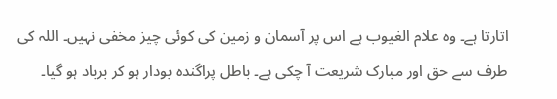اتارتا ہے۔ وہ علام الغیوب ہے اس پر آسمان و زمین کی کوئی چیز مخفی نہیں۔ اللہ کی طرف سے حق اور مبارک شریعت آ چکی ہے۔ باطل پراگندہ بودار ہو کر برباد ہو گیا۔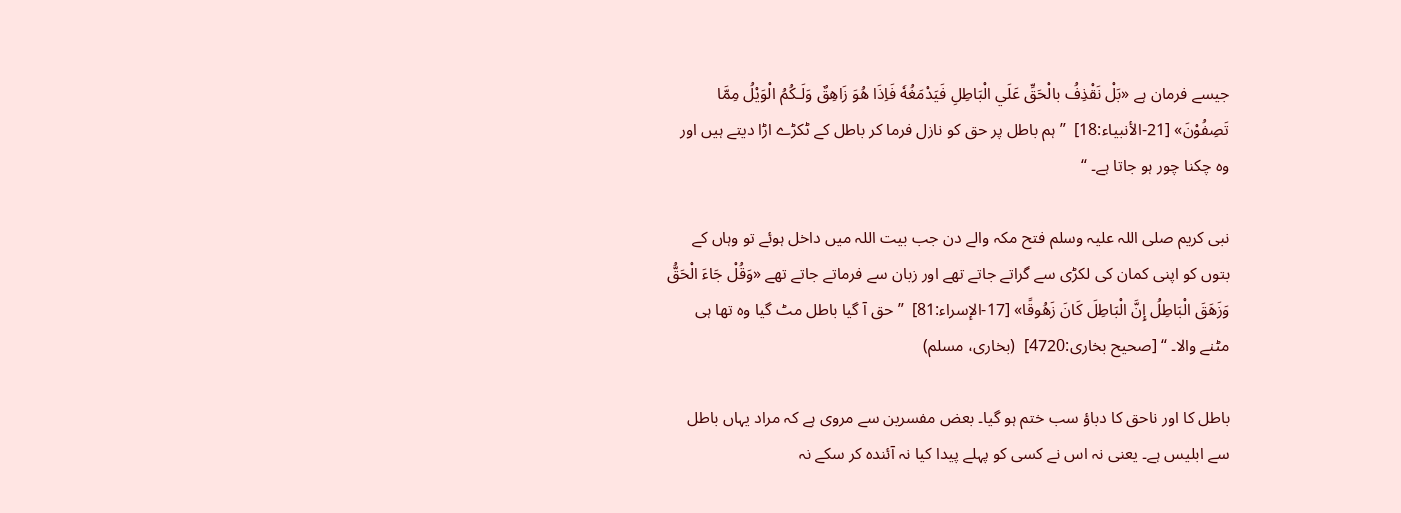جیسے فرمان ہے «بَلْ نَقْذِفُ بالْحَقِّ عَلَي الْبَاطِلِ فَيَدْمَغُهٗ فَاِذَا هُوَ زَاهِقٌ وَلَـكُمُ الْوَيْلُ مِمَّا تَصِفُوْنَ» [21-الأنبياء:18]  ” ہم باطل پر حق کو نازل فرما کر باطل کے ٹکڑے اڑا دیتے ہیں اور وہ چکنا چور ہو جاتا ہے۔ “

نبی کریم صلی اللہ علیہ وسلم فتح مکہ والے دن جب بیت اللہ میں داخل ہوئے تو وہاں کے بتوں کو اپنی کمان کی لکڑی سے گراتے جاتے تھے اور زبان سے فرماتے جاتے تھے «وَقُلْ جَاءَ الْحَقُّ وَزَهَقَ الْبَاطِلُ إِنَّ الْبَاطِلَ كَانَ زَهُوقًا» [17-الإسراء:81]  ” حق آ گیا باطل مٹ گیا وہ تھا ہی مٹنے والا۔ “ [صحیح بخاری:4720]  (بخاری، مسلم)

باطل کا اور ناحق کا دباؤ سب ختم ہو گیا۔ بعض مفسرین سے مروی ہے کہ مراد یہاں باطل سے ابلیس ہے۔ یعنی نہ اس نے کسی کو پہلے پیدا کیا نہ آئندہ کر سکے نہ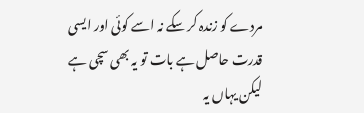مردے کو زندہ کر سکے نہ اسے کوئی اور ایسی قدرت حاصل ہے بات تو یہ بھی سچی ہے لیکن یہاں یہ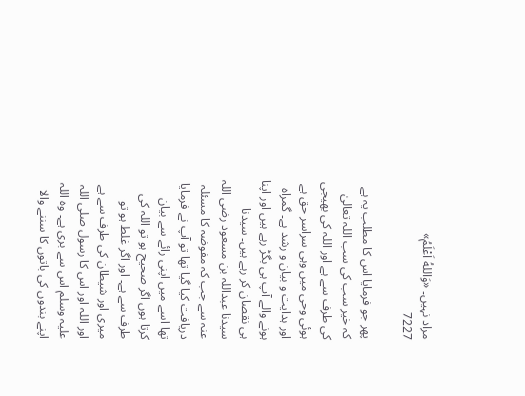مراد نہیں۔ «وَاللهُ اَعْلَمُ»
7227

پھر جو فرمایا اس کا مطلب یہ ہے کہ خیر سب کی سب اللہ تعالیٰ کی طرف سے ہے اور اللہ کی بھیجی ہوئی وحی میں وہی سراسر حق ہے اور ہدایت و بیان و رشد ہے۔ گمراہ ہونے والے آپ ہی بگڑ رہے ہیں اور اپنا ہی نقصان کر رہے ہیں۔ سیدنا سیدنا عبداللہ بن مسعود رضی اللہ عنہ سے جب کہ مفوضہ کا مسئلہ دریافت کیا گیا تھا تو آپ نے فرمایا تھا اسے میں اپنی رائے سے بیان کرتا ہوں اگر صحیح ہو تو اللہ کی طرف سے ہے۔ اور اگر غلط ہو تو میری اور شیطان کی طرف سے ہے اور اللہ اور اس کا رسول صلی اللہ علیہ وسلم اس سے بری ہے۔ وہ اللہ اپنے بندوں کی باتوں کا سننے والا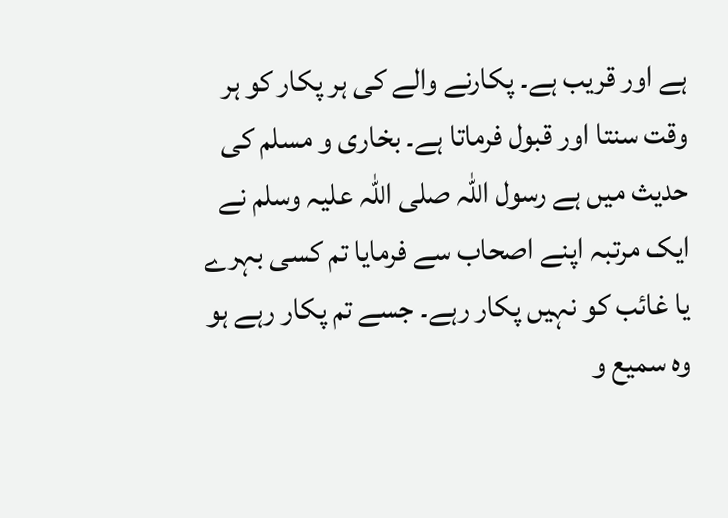ہے اور قریب ہے۔ پکارنے والے کی ہر پکار کو ہر وقت سنتا اور قبول فرماتا ہے۔ بخاری و مسلم کی حدیث میں ہے رسول اللہ صلی اللہ علیہ وسلم نے ایک مرتبہ اپنے اصحاب سے فرمایا تم کسی بہرے یا غائب کو نہیں پکار رہے۔ جسے تم پکار رہے ہو وہ سمیع و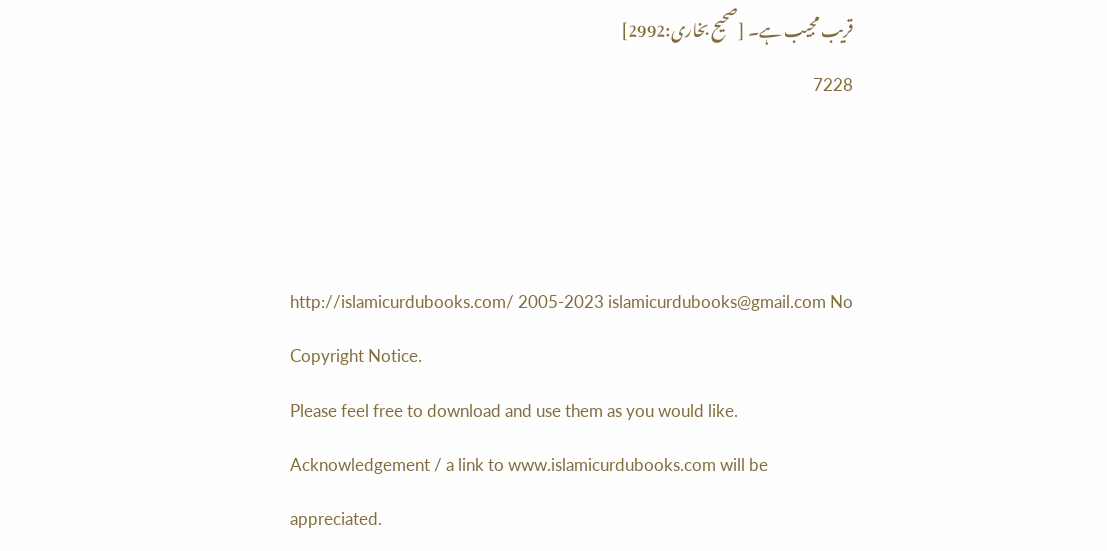قریب مجیب ہے۔ [صحیح بخاری:2992]
7228



http://islamicurdubooks.com/ 2005-2023 islamicurdubooks@gmail.com No Copyright Notice.
Please feel free to download and use them as you would like.
Acknowledgement / a link to www.islamicurdubooks.com will be appreciated.